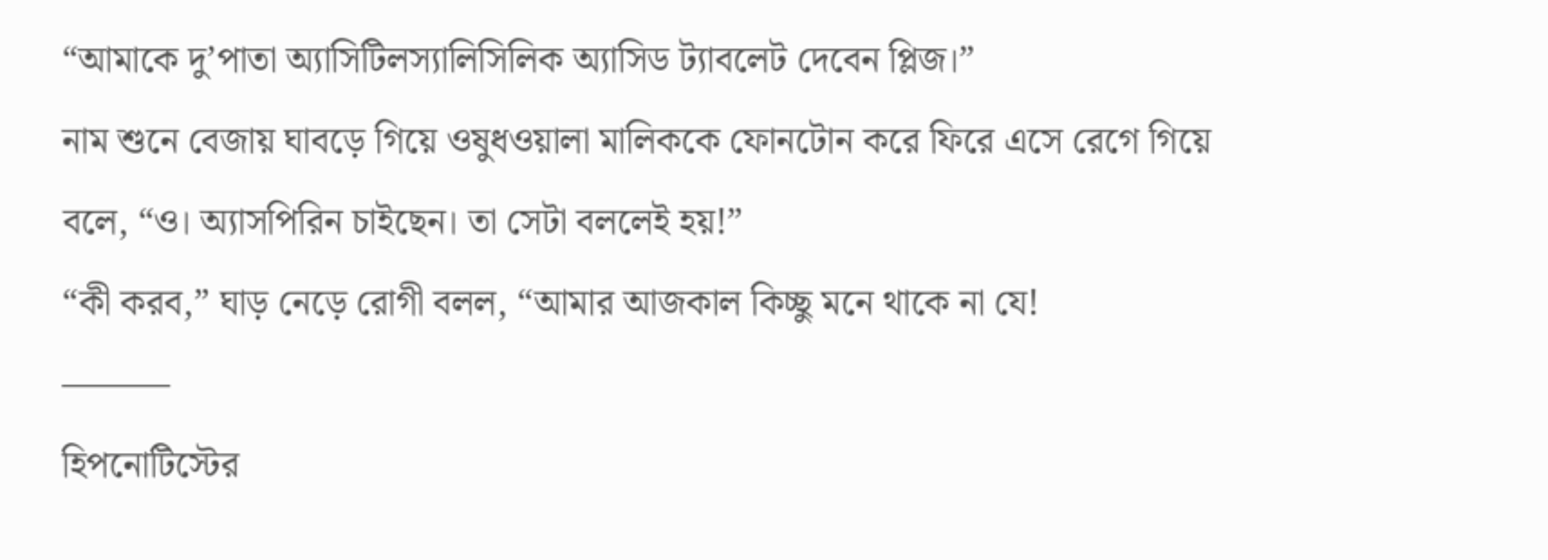“আমাকে দু’পাতা অ্যাসিটিলস্যালিসিলিক অ্যাসিড ট্যাবলেট দেবেন প্লিজ।”
নাম শুনে বেজায় ঘাবড়ে গিয়ে ওষুধওয়ালা মালিককে ফোনটোন করে ফিরে এসে রেগে গিয়ে বলে, “ও। অ্যাসপিরিন চাইছেন। তা সেটা বললেই হয়!”
“কী করব,” ঘাড় নেড়ে রোগী বলল, “আমার আজকাল কিচ্ছু মনে থাকে না যে!
———
হিপনোটিস্টের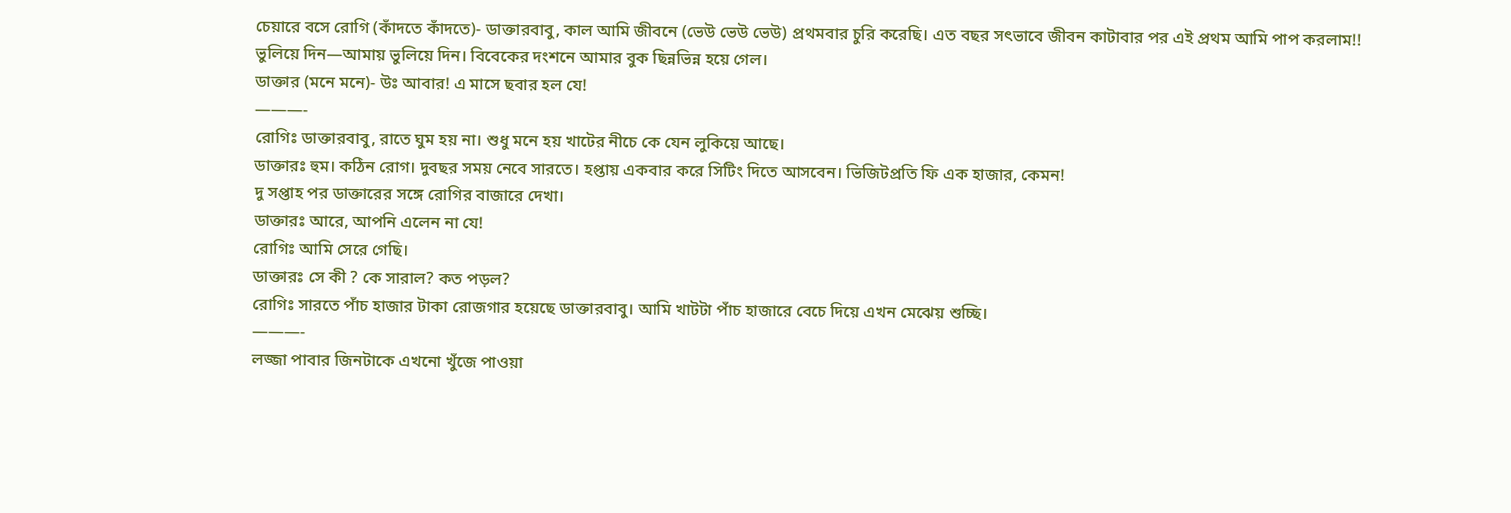চেয়ারে বসে রোগি (কাঁদতে কাঁদতে)- ডাক্তারবাবু, কাল আমি জীবনে (ভেউ ভেউ ভেউ) প্রথমবার চুরি করেছি। এত বছর সৎভাবে জীবন কাটাবার পর এই প্রথম আমি পাপ করলাম!! ভুলিয়ে দিন—আমায় ভুলিয়ে দিন। বিবেকের দংশনে আমার বুক ছিন্নভিন্ন হয়ে গেল।
ডাক্তার (মনে মনে)- উঃ আবার! এ মাসে ছবার হল যে!
———-
রোগিঃ ডাক্তারবাবু, রাতে ঘুম হয় না। শুধু মনে হয় খাটের নীচে কে যেন লুকিয়ে আছে।
ডাক্তারঃ হুম। কঠিন রোগ। দুবছর সময় নেবে সারতে। হপ্তায় একবার করে সিটিং দিতে আসবেন। ভিজিটপ্রতি ফি এক হাজার, কেমন!
দু সপ্তাহ পর ডাক্তারের সঙ্গে রোগির বাজারে দেখা।
ডাক্তারঃ আরে, আপনি এলেন না যে!
রোগিঃ আমি সেরে গেছি।
ডাক্তারঃ সে কী ? কে সারাল? কত পড়ল?
রোগিঃ সারতে পাঁচ হাজার টাকা রোজগার হয়েছে ডাক্তারবাবু। আমি খাটটা পাঁচ হাজারে বেচে দিয়ে এখন মেঝেয় শুচ্ছি।
———-
লজ্জা পাবার জিনটাকে এখনো খুঁজে পাওয়া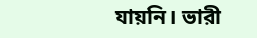যায়নি। ভারী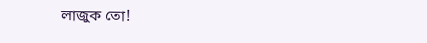লাজুক তো!